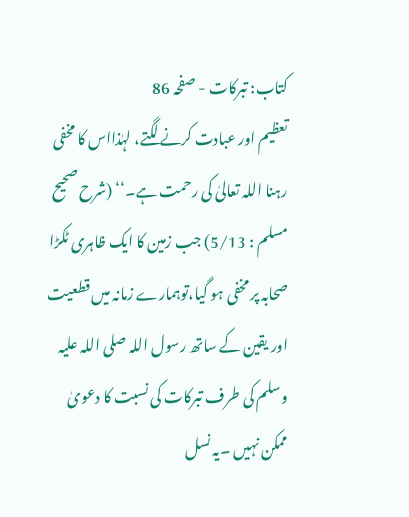کتاب: تبرکات - صفحہ 86
تعظیم اور عبادت کرنے لگتے، لہٰذااس کا مخفی رہنا اللہ تعالیٰ کی رحمت ہے۔‘‘ (شرح صحیح مسلم : 5/13) جب زمین کا ایک ظاہری ٹکڑا صحابہ پر مخفی ہو گیا،توہمارے زمانہ میں قطعیت اور یقین کے ساتھ رسول اللہ صلی اللہ علیہ وسلم کی طرف تبرکات کی نسبت کا دعویٰ ممکن نہیں ۔یہ نسل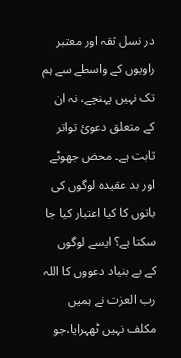در نسل ثقہ اور معتبر راویوں کے واسطے سے ہم تک نہیں پہنچے، نہ ان کے متعلق دعویٔ تواتر ثابت ہے۔ محض جھوٹے اور بد عقیدہ لوگوں کی باتوں کا کیا اعتبار کیا جا سکتا ہے؟ ایسے لوگوں کے بے بنیاد دعووں کا اللہ رب العزت نے ہمیں مکلف نہیں ٹھہرایا،جو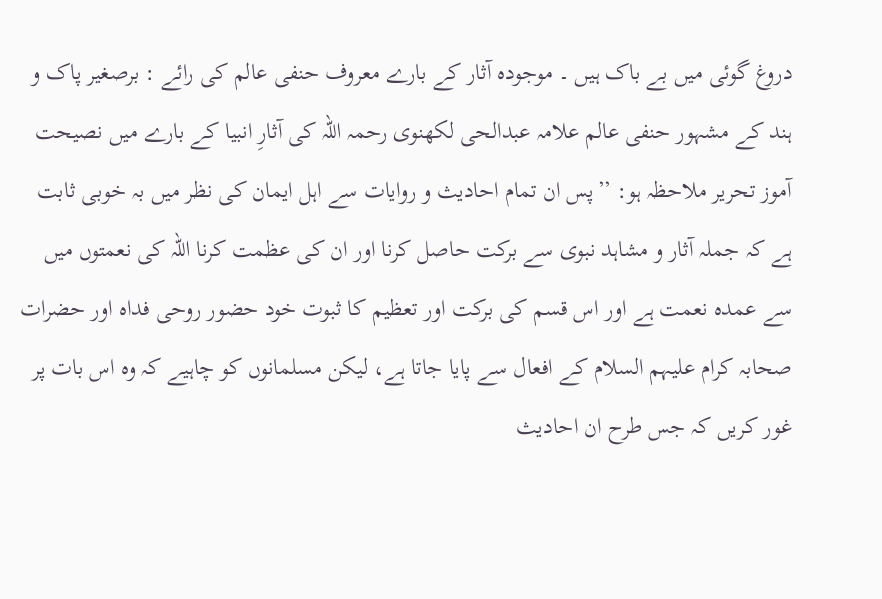دروغ گوئی میں بے باک ہیں ۔ موجودہ آثار کے بارے معروف حنفی عالم کی رائے : برصغیر پاک و ہند کے مشہور حنفی عالم علامہ عبدالحی لکھنوی رحمہ اللہ کی آثارِ انبیا کے بارے میں نصیحت آموز تحریر ملاحظہ ہو: ’’پس ان تمام احادیث و روایات سے اہل ایمان کی نظر میں بہ خوبی ثابت ہے کہ جملہ آثار و مشاہد نبوی سے برکت حاصل کرنا اور ان کی عظمت کرنا اللہ کی نعمتوں میں سے عمدہ نعمت ہے اور اس قسم کی برکت اور تعظیم کا ثبوت خود حضور روحی فداہ اور حضرات صحابہ کرام علیہم السلام کے افعال سے پایا جاتا ہے، لیکن مسلمانوں کو چاہیے کہ وہ اس بات پر غور کریں کہ جس طرح ان احادیث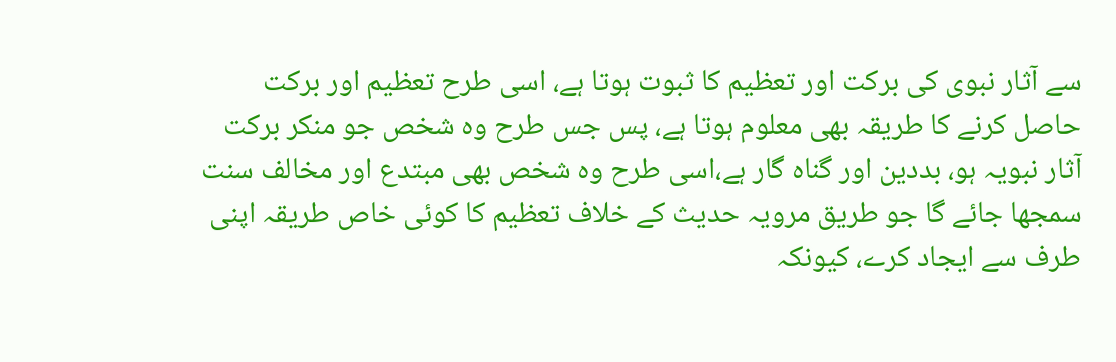سے آثار نبوی کی برکت اور تعظیم کا ثبوت ہوتا ہے، اسی طرح تعظیم اور برکت حاصل کرنے کا طریقہ بھی معلوم ہوتا ہے، پس جس طرح وہ شخص جو منکر برکت آثار نبویہ ہو، بددین اور گناہ گار ہے،اسی طرح وہ شخص بھی مبتدع اور مخالف سنت سمجھا جائے گا جو طریق مرویہ حدیث کے خلاف تعظیم کا کوئی خاص طریقہ اپنی طرف سے ایجاد کرے، کیونکہ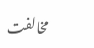مخالفت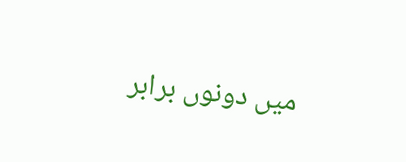میں دونوں برابر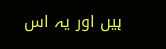ہیں اور یہ اس